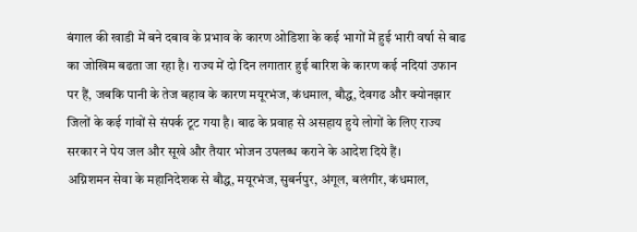बंगाल की खाडी में बने दबाव के प्रभाव के कारण ओडिशा के कई भागों में हुई भारी वर्षा से बाढ का जोखिम बढता जा रहा है। राज्य में दो दिन लगातार हुई बारिश के कारण कई नदियां उफान पर हैं, जबकि पानी के तेज बहाव के कारण मयूरभंज, कंधमाल, बौद्ध, देवगढ और क्योनझार जिलों के कई गांवों से संपर्क टूट गया है। बाढ के प्रवाह से असहाय हुये लोगों के लिए राज्य सरकार ने पेय जल और सूखे और तैयार भोजन उपलब्ध कराने के आदेश दिये हैं।
अग्निशमन सेवा के महानिदेशक से बौद्ध, मयूरभंज, सुबर्नपुर, अंगूल, बलंगीर, कंधमाल,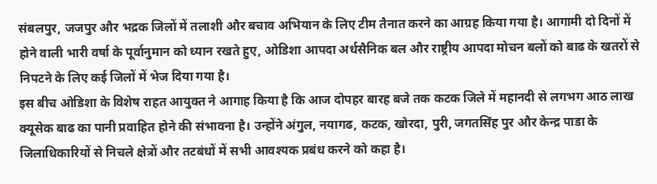संबलपुर, जजपुर और भद्रक जिलों में तलाशी और बचाव अभियान के लिए टीम तैनात करने का आग्रह किया गया है। आगामी दो दिनों में होने वाली भारी वर्षा के पूर्वानुमान को ध्यान रखते हुए, ओडिशा आपदा अर्धसैनिक बल और राष्ट्रीय आपदा मोचन बलों को बाढ के खतरों से निपटने के लिए कई जिलों में भेज दिया गया है।
इस बीच ओडिशा के विशेष राहत आयुक्त ने आगाह किया है कि आज दोपहर बारह बजे तक कटक जिले में महानदी से लगभग आठ लाख क्यूसेक बाढ का पानी प्रवाहित होने की संभावना है। उन्होंने अंगुल, नयागढ, कटक, खोरदा, पुरी, जगतसिंह पुर और केन्द्र पाडा के जिलाधिकारियों से निचले क्षेत्रों और तटबंधों में सभी आवश्यक प्रबंध करने को कहा है।